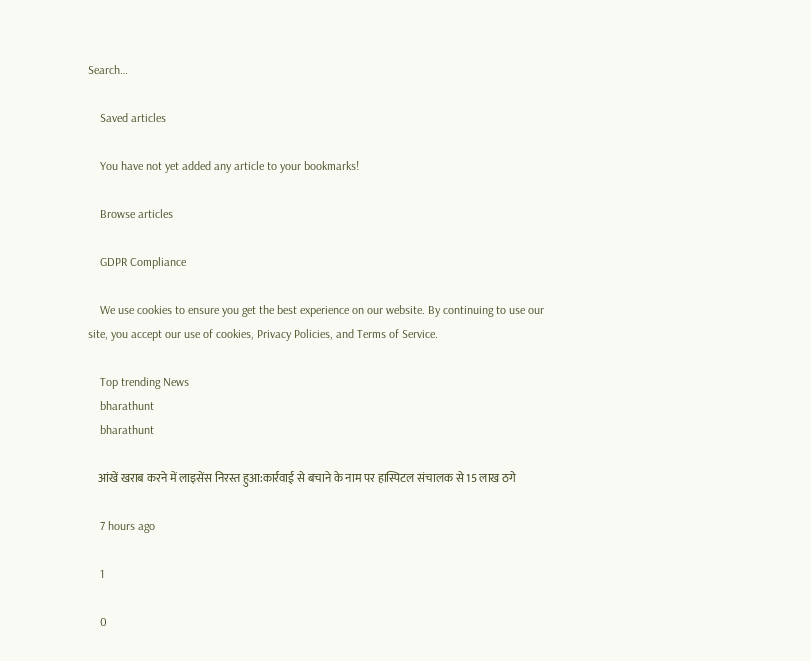Search…

    Saved articles

    You have not yet added any article to your bookmarks!

    Browse articles

    GDPR Compliance

    We use cookies to ensure you get the best experience on our website. By continuing to use our site, you accept our use of cookies, Privacy Policies, and Terms of Service.

    Top trending News
    bharathunt
    bharathunt

    आंखें खराब करने में लाइसेंस निरस्त हुआ:कार्रवाई से बचाने के नाम पर हास्पिटल संचालक से 15 लाख ठगे

    7 hours ago

    1

    0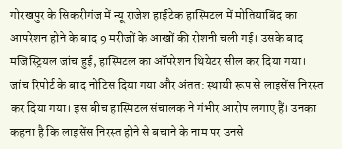गोरखपुर के सिकरीगंज में न्यू राजेश हाईटेक हास्पिटल में मोतियाबिंद का आपरेशन होने के बाद 9 मरीजों के आखों की रोशनी चली गई। उसके बाद मजिस्ट्रियल जांच हुई, हास्पिटल का ऑपरेशन थियेटर सील कर दिया गया। जांच रिपोर्ट के बाद नोटिस दिया गया और अंतत: स्थायी रूप से लाइसेंस निरस्त कर दिया गया। इस बीच हास्पिटल संचालक ने गंभीर आरोप लगाए हैं। उनका कहना है कि लाइसेंस निरस्त होने से बचाने के नाम पर उनसे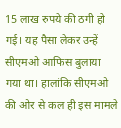15 लाख रुपये की ठगी हो गई। यह पैसा लेकर उन्हें सीएमओ आफिस बुलाया गया था। हालांकि सीएमओ की ओर से कल ही इस मामले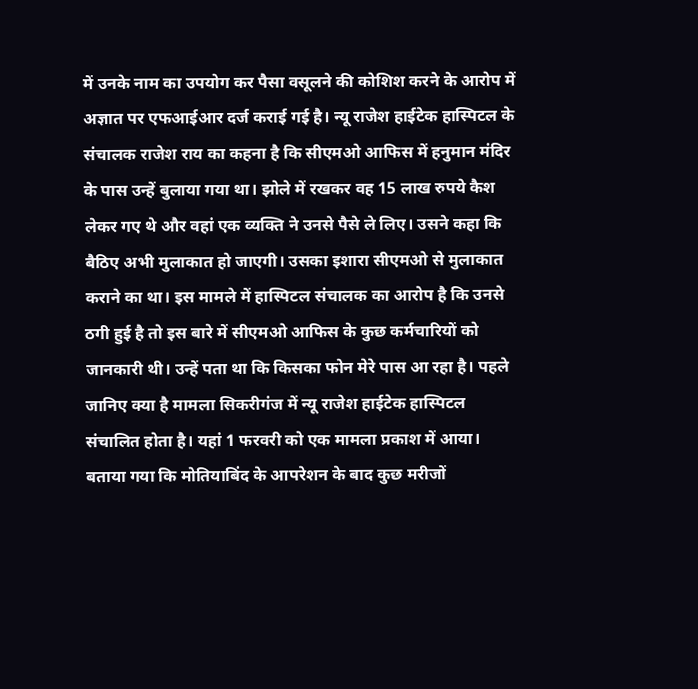में उनके नाम का उपयोग कर पैसा वसूलने की कोशिश करने के आरोप में अज्ञात पर एफआईआर दर्ज कराई गई है। न्यू राजेश हाईटेक हास्पिटल के संचालक राजेश राय का कहना है कि सीएमओ आफिस में हनुमान मंदिर के पास उन्हें बुलाया गया था। झोले में रखकर वह 15 लाख रुपये कैश लेकर गए थे और वहां एक व्यक्ति ने उनसे पैसे ले लिए। उसने कहा कि बैठिए अभी मुलाकात हो जाएगी। उसका इशारा सीएमओ से मुलाकात कराने का था। इस मामले में हास्पिटल संचालक का आरोप है कि उनसे ठगी हुई है तो इस बारे में सीएमओ आफिस के कुछ कर्मचारियों को जानकारी थी। उन्हें पता था कि किसका फोन मेरे पास आ रहा है। पहले जानिए क्या है मामला सिकरीगंज में न्यू राजेश हाईटेक हास्पिटल संचालित होता है। यहां 1 फरवरी को एक मामला प्रकाश में आया। बताया गया कि मोतियाबिंद के आपरेशन के बाद कुछ मरीजों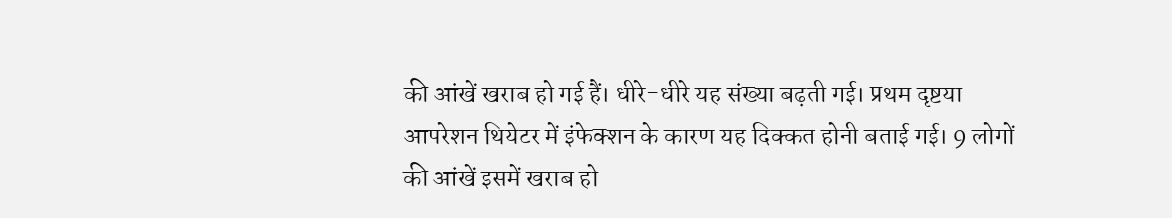की आंखें खराब हो गई हैं। धीरे-धीरे यह संख्या बढ़ती गई। प्रथम दृष्टया आपरेशन थियेटर में इंफेक्शन के कारण यह दिक्कत होनी बताई गई। 9 लोगों की आंखें इसमें खराब हो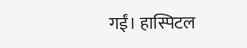गईं। हास्पिटल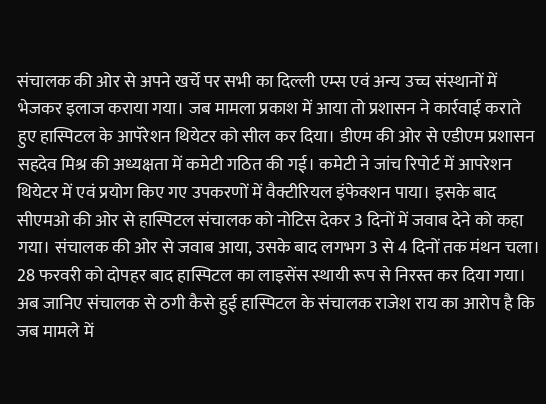संचालक की ओर से अपने खर्चे पर सभी का दिल्ली एम्स एवं अन्य उच्च संस्थानों में भेजकर इलाज कराया गया। जब मामला प्रकाश में आया तो प्रशासन ने कार्रवाई कराते हुए हास्पिटल के आपॅरेशन थियेटर को सील कर दिया। डीएम की ओर से एडीएम प्रशासन सहदेव मिश्र की अध्यक्षता में कमेटी गठित की गई। कमेटी ने जांच रिपोर्ट में आपरेशन थियेटर में एवं प्रयोग किए गए उपकरणों में वैक्टीरियल इंफेक्शन पाया। इसके बाद सीएमओ की ओर से हास्पिटल संचालक को नोटिस देकर 3 दिनों में जवाब देने को कहा गया। संचालक की ओर से जवाब आया, उसके बाद लगभग 3 से 4 दिनों तक मंथन चला। 28 फरवरी को दोपहर बाद हास्पिटल का लाइसेंस स्थायी रूप से निरस्त कर दिया गया। अब जानिए संचालक से ठगी कैसे हुई हास्पिटल के संचालक राजेश राय का आरोप है कि जब मामले में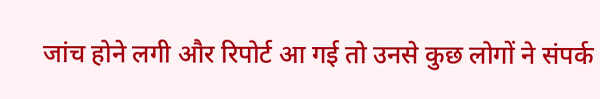जांच होने लगी और रिपोर्ट आ गई तो उनसे कुछ लोगों ने संपर्क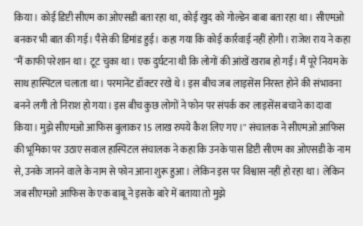किया। कोई डिप्टी सीएम का ओएसडी बता रहा था, कोई खुद को गोल्डेन बाबा बता रहा था। सीएमओ बनकर भी बात की गई। पैसे की डिमांड हुई। कहा गया कि कोई कार्रवाई नहीं होगी। राजेश राय ने कहा "मैं काफी परेशान था। टूट चुका था। एक दुर्घटना थी कि लोगों की आंखें खराब हो गईं। मैं पूरे नियम के साथ हास्पिटल चलाता था। परमानेंट डॉक्टर रखे थे। इस बीच जब लाइसेंस निरस्त होने की संभावना बनने लगी तो निराश हो गया। इस बीच कुछ लोगों ने फोन पर संपर्क कर लाइसेंस बचाने का दावा किया। मुझे सीएमओ आफिस बुलाकर 15 लाख रुपये कैश लिए गए।" संचालक ने सीएमओ आफिस की भूमिका पर उठाए सवाल हास्पिटल संचालक ने कहा कि उनके पास डिप्टी सीएम का ओएसडी के नाम से, उनके जानने वाले के नाम से फोन आना शुरू हुआ। लेकिन इस पर विश्वास नहीं हो रहा था। लेकिन जब सीएमओ आफिस के एक बाबू ने इसके बारे में बताया तो मुझे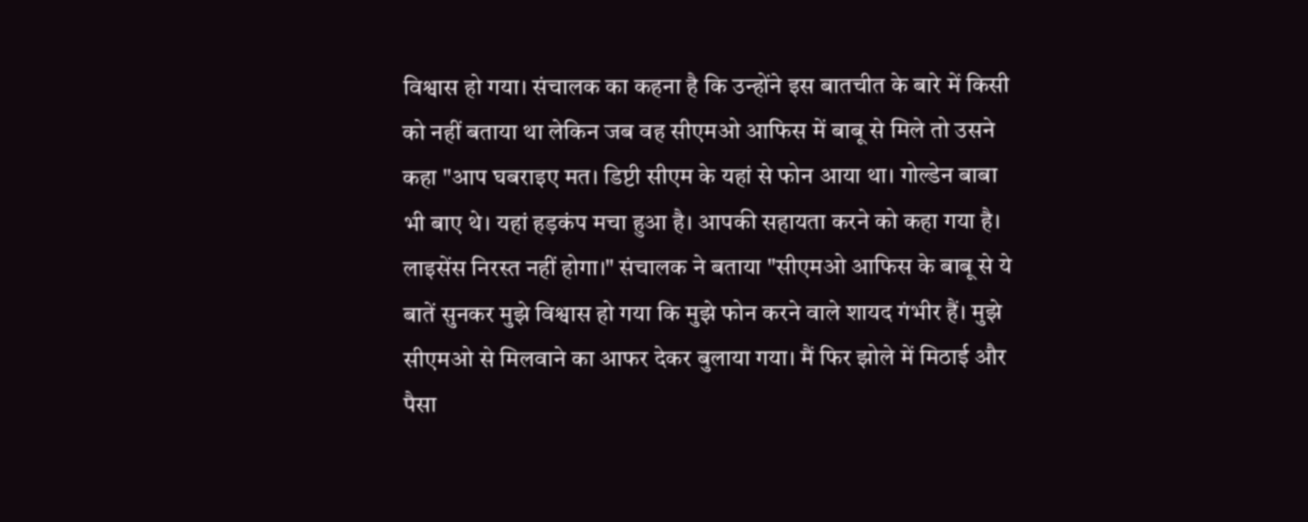विश्वास हो गया। संचालक का कहना है कि उन्होंने इस बातचीत के बारे में किसी को नहीं बताया था लेकिन जब वह सीएमओ आफिस में बाबू से मिले तो उसने कहा "आप घबराइए मत। डिप्टी सीएम के यहां से फोन आया था। गोल्डेन बाबा भी बाए थे। यहां हड़कंप मचा हुआ है। आपकी सहायता करने को कहा गया है। लाइसेंस निरस्त नहीं होगा।" संचालक ने बताया "सीएमओ आफिस के बाबू से ये बातें सुनकर मुझे विश्वास हो गया कि मुझे फोन करने वाले शायद गंभीर हैं। मुझे सीएमओ से मिलवाने का आफर देकर बुलाया गया। मैं फिर झोले में मिठाई और पैसा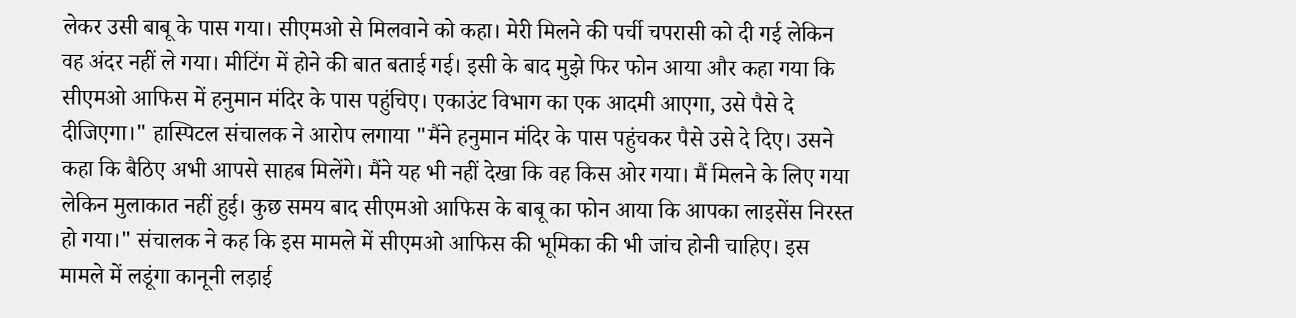लेकर उसी बाबू के पास गया। सीएमओ से मिलवाने को कहा। मेरी मिलने की पर्ची चपरासी को दी गई लेकिन वह अंदर नहीं ले गया। मीटिंग में होने की बात बताई गई। इसी के बाद मुझे फिर फोन आया और कहा गया कि सीएमओ आफिस में हनुमान मंदिर के पास पहुंचिए। एकाउंट विभाग का एक आदमी आएगा, उसे पैसे दे दीजिएगा।" हास्पिटल संचालक ने आरोप लगाया "मैंने हनुमान मंदिर के पास पहुंचकर पैसे उसे दे दिए। उसने कहा कि बैठिए अभी आपसे साहब मिलेंगे। मैंने यह भी नहीं देखा कि वह किस ओर गया। मैं मिलने के लिए गया लेकिन मुलाकात नहीं हुई। कुछ समय बाद सीएमओ आफिस के बाबू का फोन आया कि आपका लाइसेंस निरस्त हो गया।" संचालक ने कह कि इस मामले में सीएमओ आफिस की भूमिका की भी जांच होनी चाहिए। इस मामले में लडूंगा कानूनी लड़ाई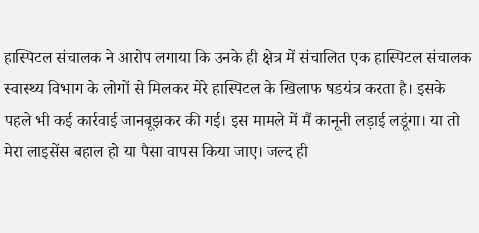हास्पिटल संचालक ने आरोप लगाया कि उनके ही क्षेत्र में संचालित एक हास्पिटल संचालक स्वास्थ्य विभाग के लोगों से मिलकर मेरे हास्पिटल के खिलाफ षडयंत्र करता है। इसके पहले भी कई कार्रवाई जानबूझकर की गई। इस मामले में मैं कानूनी लड़ाई लडूंगा। या तो मेरा लाइसेंस बहाल हो या पैसा वापस किया जाए। जल्द ही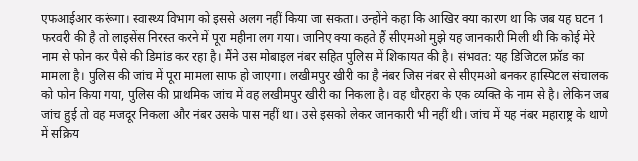एफआईआर करूंगा। स्वास्थ्य विभाग को इससे अलग नहीं किया जा सकता। उन्होंने कहा कि आखिर क्या कारण था कि जब यह घटन 1 फरवरी की है तो लाइसेंस निरस्त करने में पूरा महीना लग गया। जानिए क्या कहते हैं सीएमओ मुझे यह जानकारी मिली थी कि कोई मेरे नाम से फोन कर पैसे की डिमांड कर रहा है। मैंने उस मोबाइल नंबर सहित पुलिस में शिकायत की है। संभवत: यह डिजिटल फ्रॉड का मामला है। पुलिस की जांच में पूरा मामला साफ हो जाएगा। लखीमपुर खीरी का है नंबर जिस नंबर से सीएमओ बनकर हास्पिटल संचालक को फोन किया गया, पुलिस की प्राथमिक जांच में वह लखीमपुर खीरी का निकला है। वह धौरहरा के एक व्यक्ति के नाम से है। लेकिन जब जांच हुई तो वह मजदूर निकला और नंबर उसके पास नहीं था। उसे इसको लेकर जानकारी भी नहीं थी। जांच में यह नंबर महाराष्ट्र के थाणे में सक्रिय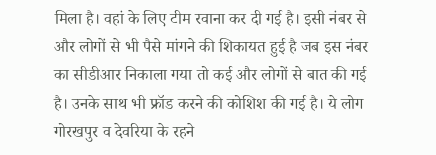मिला है। वहां के लिए टीम रवाना कर दी गई है। इसी नंबर से और लोगों से भी पैसे मांगने की शिकायत हुई है जब इस नंबर का सीडीआर निकाला गया तो कई और लोगों से बात की गई है। उनके साथ भी फ्रॉड करने की कोशिश की गई है। ये लोग गोरखपुर व देवरिया के रहने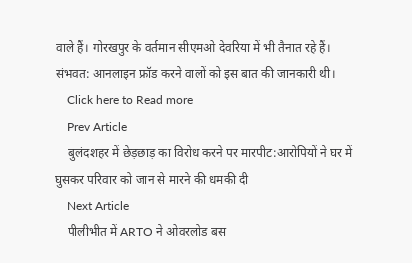वाले हैं। गोरखपुर के वर्तमान सीएमओ देवरिया में भी तैनात रहे हैं। संभवत: आनलाइन ‌फ्रॉड करने वालों को इस बात की जानकारी थी।
    Click here to Read more
    Prev Article
    बुलंदशहर में छेड़छाड़ का विरोध करने पर मारपीट:आरोपियों ने घर में घुसकर परिवार को जान से मारने की धमकी दी
    Next Article
    पीलीभीत में ARTO ने ओवरलोड बस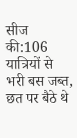सीज की:106 यात्रियों से भरी बस जब्त, छत पर बैठे थे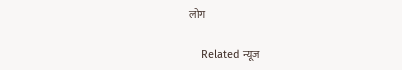लोग

    Related न्यूज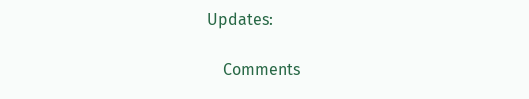Updates:

    Comments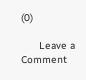(0)

      Leave a Comment